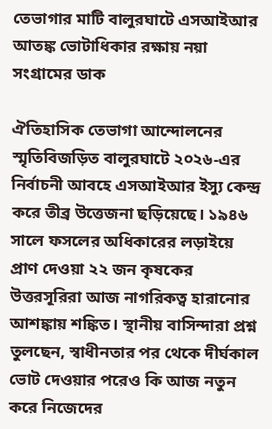তেভাগার মাটি বালুরঘাটে এসআইআর আতঙ্ক ভোটাধিকার রক্ষায় নয়া সংগ্রামের ডাক

ঐতিহাসিক তেভাগা আন্দোলনের স্মৃতিবিজড়িত বালুরঘাটে ২০২৬-এর নির্বাচনী আবহে এসআইআর ইস্যু কেন্দ্র করে তীব্র উত্তেজনা ছড়িয়েছে। ১৯৪৬ সালে ফসলের অধিকারের লড়াইয়ে প্রাণ দেওয়া ২২ জন কৃষকের উত্তরসূরিরা আজ নাগরিকত্ব হারানোর আশঙ্কায় শঙ্কিত। স্থানীয় বাসিন্দারা প্রশ্ন তুলছেন, স্বাধীনতার পর থেকে দীর্ঘকাল ভোট দেওয়ার পরেও কি আজ নতুন করে নিজেদের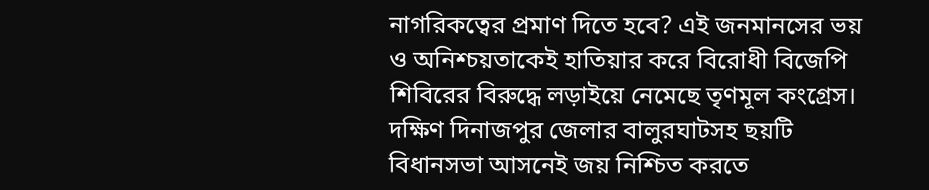নাগরিকত্বের প্রমাণ দিতে হবে? এই জনমানসের ভয় ও অনিশ্চয়তাকেই হাতিয়ার করে বিরোধী বিজেপি শিবিরের বিরুদ্ধে লড়াইয়ে নেমেছে তৃণমূল কংগ্রেস।
দক্ষিণ দিনাজপুর জেলার বালুরঘাটসহ ছয়টি বিধানসভা আসনেই জয় নিশ্চিত করতে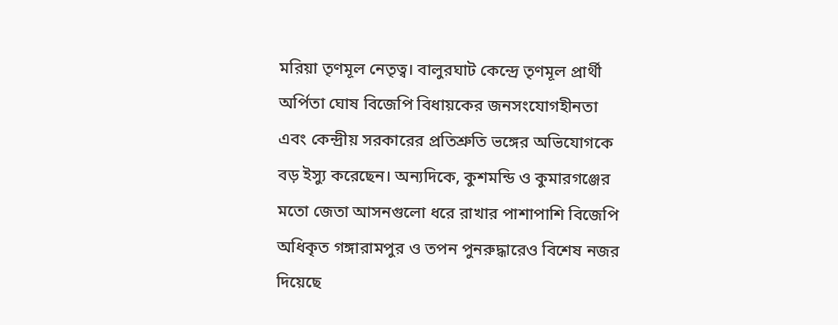মরিয়া তৃণমূল নেতৃত্ব। বালুরঘাট কেন্দ্রে তৃণমূল প্রার্থী অর্পিতা ঘোষ বিজেপি বিধায়কের জনসংযোগহীনতা এবং কেন্দ্রীয় সরকারের প্রতিশ্রুতি ভঙ্গের অভিযোগকে বড় ইস্যু করেছেন। অন্যদিকে, কুশমন্ডি ও কুমারগঞ্জের মতো জেতা আসনগুলো ধরে রাখার পাশাপাশি বিজেপি অধিকৃত গঙ্গারামপুর ও তপন পুনরুদ্ধারেও বিশেষ নজর দিয়েছে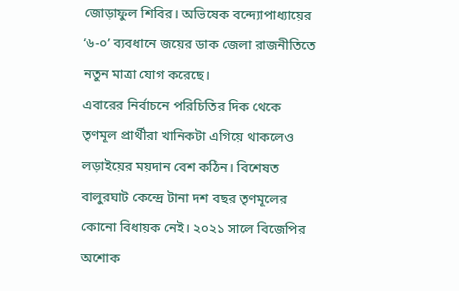জোড়াফুল শিবির। অভিষেক বন্দ্যোপাধ্যায়ের ‘৬-০’ ব্যবধানে জয়ের ডাক জেলা রাজনীতিতে নতুন মাত্রা যোগ করেছে।
এবারের নির্বাচনে পরিচিতির দিক থেকে তৃণমূল প্রার্থীরা খানিকটা এগিয়ে থাকলেও লড়াইয়ের ময়দান বেশ কঠিন। বিশেষত বালুরঘাট কেন্দ্রে টানা দশ বছর তৃণমূলের কোনো বিধায়ক নেই। ২০২১ সালে বিজেপির অশোক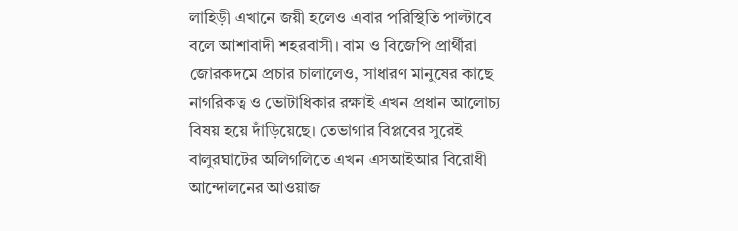লাহিড়ী এখানে জয়ী হলেও এবার পরিস্থিতি পাল্টাবে বলে আশাবাদী শহরবাসী। বাম ও বিজেপি প্রার্থীরা জোরকদমে প্রচার চালালেও, সাধারণ মানুষের কাছে নাগরিকত্ব ও ভোটাধিকার রক্ষাই এখন প্রধান আলোচ্য বিষয় হয়ে দাঁড়িয়েছে। তেভাগার বিপ্লবের সুরেই বালুরঘাটের অলিগলিতে এখন এসআইআর বিরোধী আন্দোলনের আওয়াজ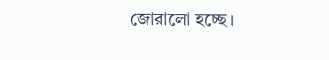জোরালো হচ্ছে।